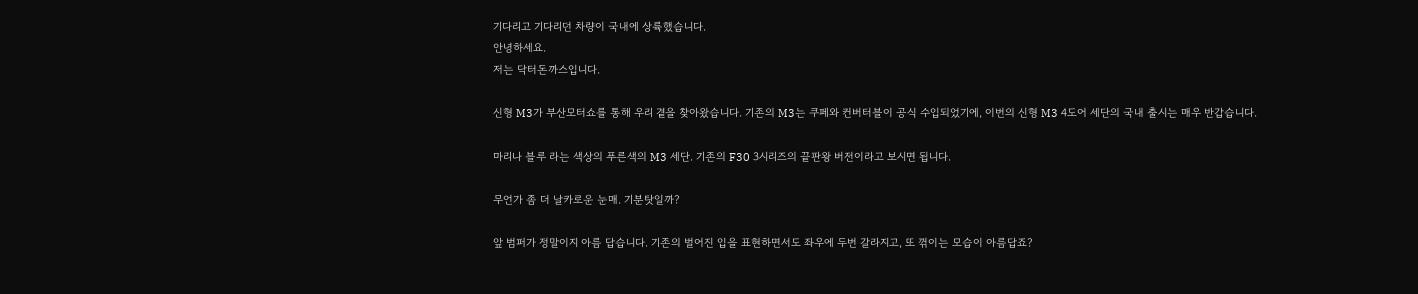기다리고 기다리던 차량이 국내에 상륙했습니다.
안녕하세요.
저는 닥터돈까스입니다.

신형 M3가 부산모터쇼를 통해 우리 곁을 찾아왔습니다. 기존의 M3는 쿠페와 컨버터블이 공식 수입되었기에, 이번의 신형 M3 4도어 세단의 국내 출시는 매우 반갑습니다.

마리나 블루 라는 색상의 푸른색의 M3 세단. 기존의 F30 3시리즈의 끝판왕 버전이라고 보시면 됩니다.

무언가 좀 더 날카로운 눈매. 기분탓일까?

앞 범퍼가 정말이지 아름 답습니다. 기존의 벌어진 입을 표현하면서도 좌우에 두번 갈라지고, 또 꺾이는 모습이 아름답죠?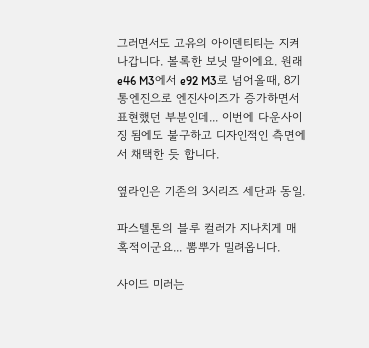그러면서도 고유의 아이덴티티는 지켜나갑니다. 볼록한 보닛 말이에요. 원래 e46 M3에서 e92 M3로 넘어올때, 8기통엔진으로 엔진사이즈가 증가하면서 표현했던 부분인데... 이번에 다운사이징 됨에도 불구하고 디자인적인 측면에서 채택한 듯 합니다.

옆라인은 기존의 3시리즈 세단과 동일.

파스텔톤의 블루 컬러가 지나치게 매혹적이군요... 뽐뿌가 밀려옵니다.

사이드 미러는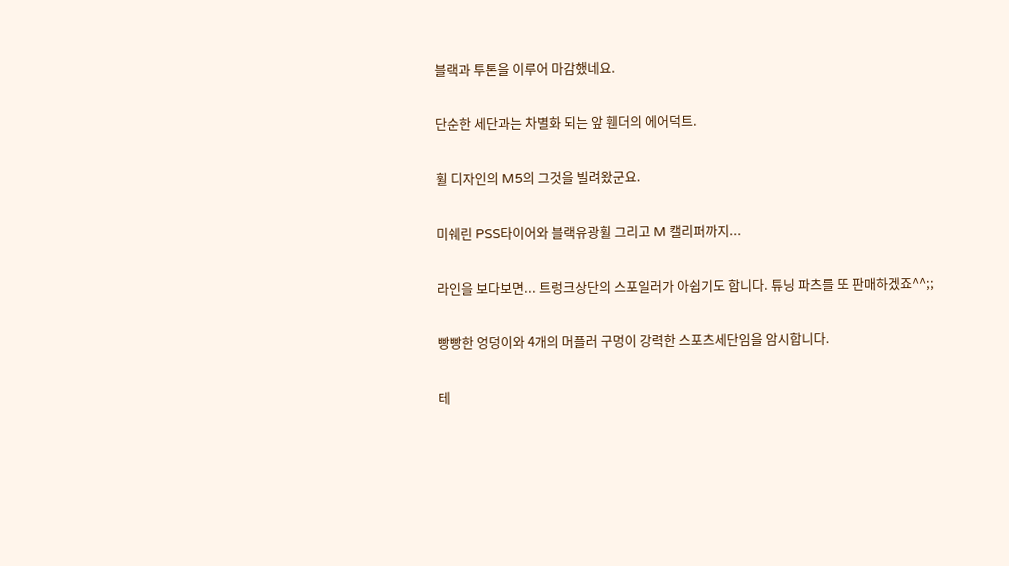블랙과 투톤을 이루어 마감했네요.

단순한 세단과는 차별화 되는 앞 휀더의 에어덕트.

휠 디자인의 M5의 그것을 빌려왔군요.

미쉐린 PSS타이어와 블랙유광휠 그리고 M 캘리퍼까지...

라인을 보다보면... 트렁크상단의 스포일러가 아쉽기도 합니다. 튜닝 파츠를 또 판매하겠죠^^;;

빵빵한 엉덩이와 4개의 머플러 구멍이 강력한 스포츠세단임을 암시합니다.

테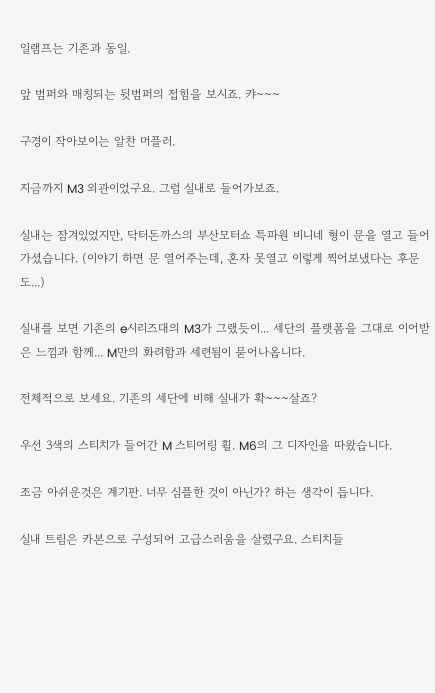일램프는 기존과 동일.

앞 범퍼와 매칭되는 뒷범퍼의 접힘을 보시죠. 캬~~~

구경이 작아보이는 알찬 머플러.

지금까지 M3 외관이었구요. 그럼 실내로 들어가보죠.

실내는 잠겨있었지만, 닥터돈까스의 부산모터쇼 특파원 비니네 형이 문을 열고 들어가셨습니다. (이야기 하면 문 열어주는데, 혼자 못열고 이렇게 찍어보냈다는 후문도...)

실내를 보면 기존의 e시리즈대의 M3가 그랬듯이... 세단의 플랫폼을 그대로 이어받은 느낌과 함께... M만의 화려함과 세련됨이 묻어나옵니다.

전체적으로 보세요. 기존의 세단에 비해 실내가 확~~~살죠?

우선 3색의 스티치가 들어간 M 스티어링 휠. M6의 그 디자인을 따왔습니다.

조금 아쉬운것은 계기판. 너무 심플한 것이 아닌가? 하는 생각이 듭니다.

실내 트림은 카본으로 구성되어 고급스러움을 살렸구요. 스티치들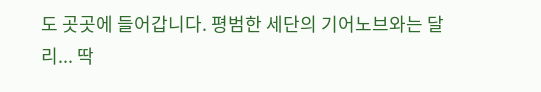도 곳곳에 들어갑니다. 평범한 세단의 기어노브와는 달리... 딱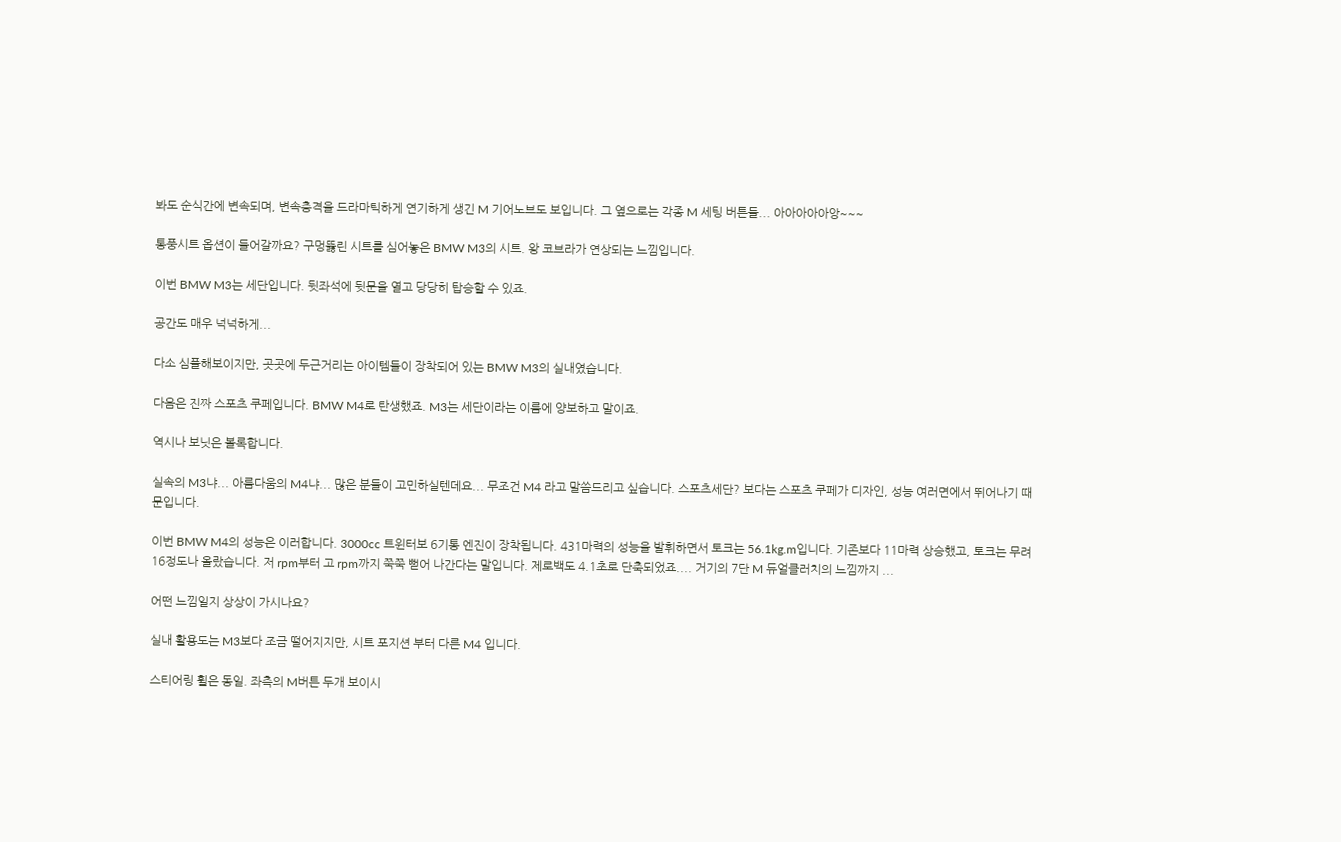봐도 순식간에 변속되며, 변속충격을 드라마틱하게 연기하게 생긴 M 기어노브도 보입니다. 그 옆으로는 각종 M 세팅 버튼들... 아아아아아앙~~~

통풍시트 옵션이 들어갈까요? 구멍뚫린 시트를 심어놓은 BMW M3의 시트. 왕 코브라가 연상되는 느낌입니다.

이번 BMW M3는 세단입니다. 뒷좌석에 뒷문을 열고 당당히 탑승할 수 있죠.

공간도 매우 넉넉하게...

다소 심플해보이지만, 곳곳에 두근거리는 아이템들이 장착되어 있는 BMW M3의 실내였습니다.

다음은 진짜 스포츠 쿠페입니다. BMW M4로 탄생했죠. M3는 세단이라는 이름에 양보하고 말이죠.

역시나 보닛은 볼록합니다.

실속의 M3냐... 아름다움의 M4냐... 많은 분들이 고민하실텐데요... 무조건 M4 라고 말씀드리고 싶습니다. 스포츠세단? 보다는 스포츠 쿠페가 디자인, 성능 여러면에서 뛰어나기 때문입니다.

이번 BMW M4의 성능은 이러합니다. 3000cc 트윈터보 6기통 엔진이 장착됩니다. 431마력의 성능을 발휘하면서 토크는 56.1kg.m입니다. 기존보다 11마력 상승했고, 토크는 무려 16정도나 올랐습니다. 저 rpm부터 고 rpm까지 쭉쭉 뻗어 나간다는 말입니다. 제로백도 4.1초로 단축되었죠.... 거기의 7단 M 듀얼클러치의 느낌까지 ...

어떤 느낌일지 상상이 가시나요?

실내 활용도는 M3보다 조금 떨어지지만, 시트 포지션 부터 다른 M4 입니다.

스티어링 휠은 동일. 좌측의 M버튼 두개 보이시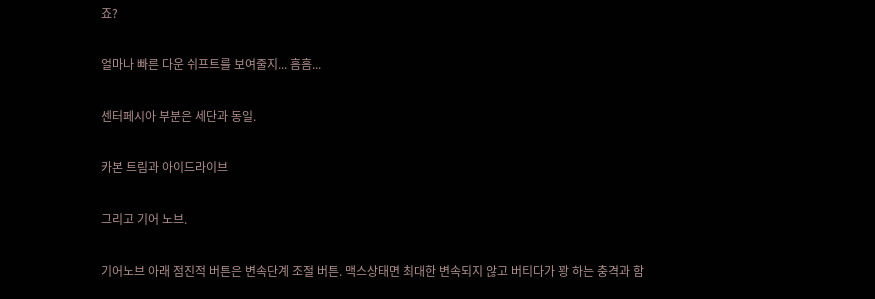죠?

얼마나 빠른 다운 쉬프트를 보여줄지... 흠흠...

센터페시아 부분은 세단과 동일.

카본 트림과 아이드라이브

그리고 기어 노브.

기어노브 아래 점진적 버튼은 변속단계 조절 버튼. 맥스상태면 최대한 변속되지 않고 버티다가 꽝 하는 충격과 함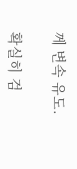께 변속 유도.

확실히 검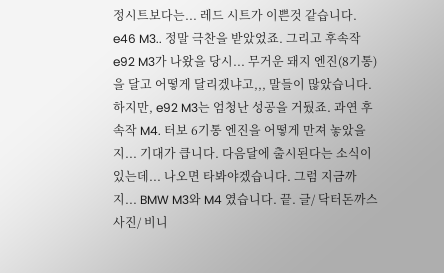정시트보다는... 레드 시트가 이쁜것 같습니다. e46 M3.. 정말 극찬을 받았었죠. 그리고 후속작 e92 M3가 나왔을 당시... 무거운 돼지 엔진(8기통)을 달고 어떻게 달리겠냐고,,, 말들이 많았습니다. 하지만, e92 M3는 엄청난 성공을 거뒀죠. 과연 후속작 M4. 터보 6기통 엔진을 어떻게 만져 놓았을 지... 기대가 큽니다. 다음달에 출시된다는 소식이 있는데... 나오면 타봐야겠습니다. 그럼 지금까지... BMW M3와 M4 였습니다. 끝. 글/ 닥터돈까스 사진/ 비니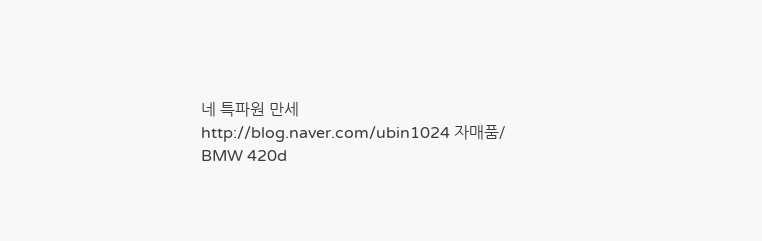네 특파원 만세 http://blog.naver.com/ubin1024 자매품/ BMW 420d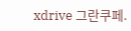xdrive 그란쿠페.